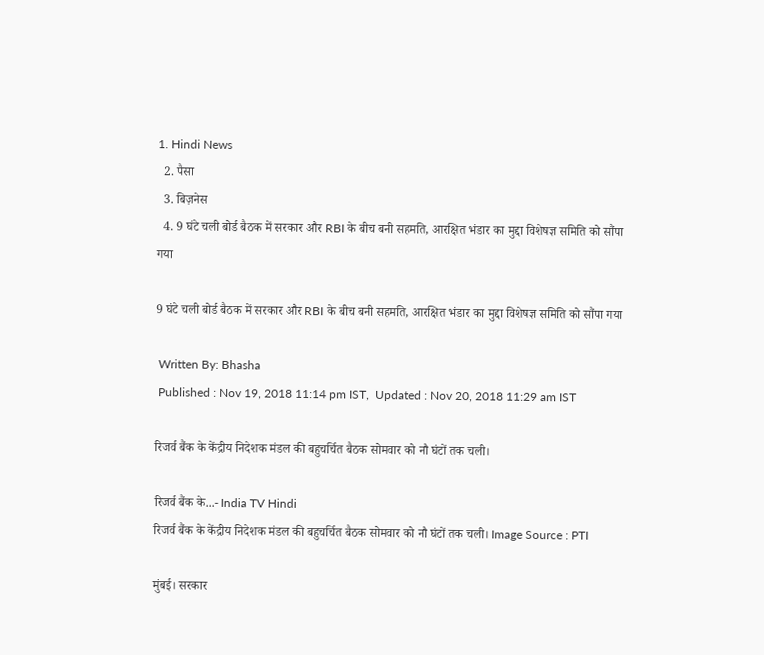1. Hindi News
  2. पैसा
  3. बिज़नेस
  4. 9 घंटे चली बोर्ड बैठक में सरकार और RBI के बीच बनी सहमति, आरक्षित भंडार का मुद्दा विशेषज्ञ समिति को सौंपा गया

9 घंटे चली बोर्ड बैठक में सरकार और RBI के बीच बनी सहमति, आरक्षित भंडार का मुद्दा विशेषज्ञ समिति को सौंपा गया

 Written By: Bhasha
 Published : Nov 19, 2018 11:14 pm IST,  Updated : Nov 20, 2018 11:29 am IST

रिजर्व बैंक के केंद्रीय निदेशक मंडल की बहुचर्चित बैठक सोमवार को नौ घंटों तक चली।

रिजर्व बैंक के...- India TV Hindi
रिजर्व बैंक के केंद्रीय निदेशक मंडल की बहुचर्चित बैठक सोमवार को नौ घंटों तक चली। Image Source : PTI

मुंबई। सरकार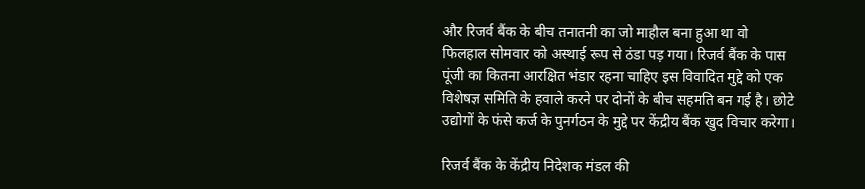और रिजर्व बैंक के बीच तनातनी का जो माहौल बना हुआ था वो फिलहाल सोमवार को अस्थाई रूप से ठंडा पड़ गया। रिजर्व बैंक के पास पूंजी का कितना आरक्षित भंडार रहना चाहिए इस विवादित मुद्दे को एक विशेषज्ञ समिति के हवाले करने पर दोनों के बीच सहमति बन गई है। छोटे उद्योगों के फंसे कर्ज के पुनर्गठन के मुद्दे पर केंद्रीय बैंक खुद विचार करेगा।

रिजर्व बैंक के केंद्रीय निदेशक मंडल की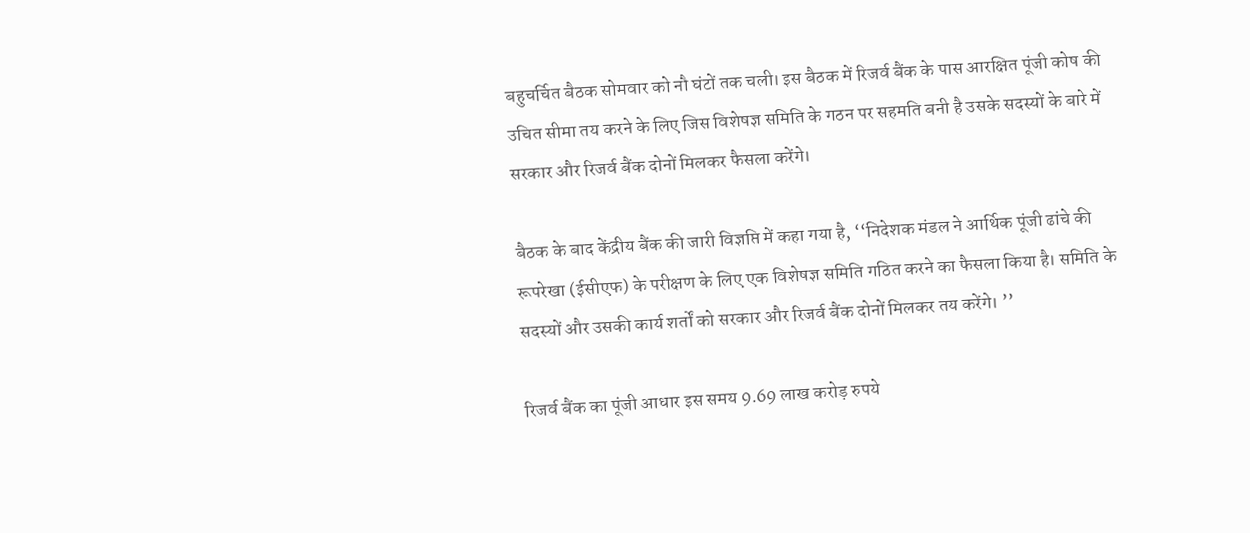बहुचर्चित बैठक सोमवार को नौ घंटों तक चली। इस बैठक में रिजर्व बैंक के पास आरक्षित पूंजी कोष की उचित सीमा तय करने के लिए जिस विशेषज्ञ समिति के गठन पर सहमति बनी है उसके सदस्यों के बारे में सरकार और रिजर्व बैंक दोनों मिलकर फैसला करेंगे।

बैठक के बाद केंद्रीय बैंक की जारी विज्ञप्ति में कहा गया है, ‘‘निदेशक मंडल ने आर्थिक पूंजी ढांचे की रूपरेखा (ईसीएफ) के परीक्षण के लिए एक विशेषज्ञ समिति गठित करने का फैसला किया है। समिति के सदस्यों और उसकी कार्य शर्तों को सरकार और रिजर्व बैंक दोनों मिलकर तय करेंगे। ’’

रिजर्व बैंक का पूंजी आधार इस समय 9.69 लाख करोड़ रुपये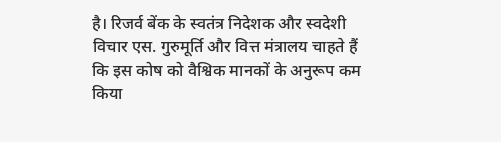है। रिजर्व बेंक के स्वतंत्र निदेशक और स्वदेशी विचार एस. गुरुमूर्ति और वित्त मंत्रालय चाहते हैं कि इस कोष को वैश्विक मानकों के अनुरूप कम किया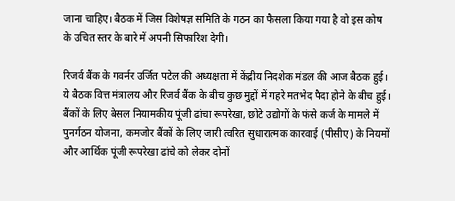जाना चाहिए। बैठक में जिस विशेषज्ञ समिति के गठन का फैसला किया गया है वो इस कोष के उचित स्तर के बारे में अपनी सिफारिश देगी।

रिजर्व बैंक के गवर्नर उर्जित पटेल की अध्यक्षता में केंद्रीय निदशेक मंडल की आज बैठक हुई। ये बैठक वित्त मंत्रालय और रिजर्व बैंक के बीच कुछ मुद्दों में गहरे मतभेद पैदा होने के बीच हुई। बैंकों के लिए बेसल नियामकीय पूंजी ढांचा रूपरेखा, छोटे उद्योगों के फंसे कर्ज के मामले में पुनर्गठन योजना, कमजोर बैंकों के लिए जारी त्वरित सुधारात्मक कारवाई (पीसीए) के नियमों और आर्थिक पूंजी रूपरेखा ढांचे को लेकर दोनों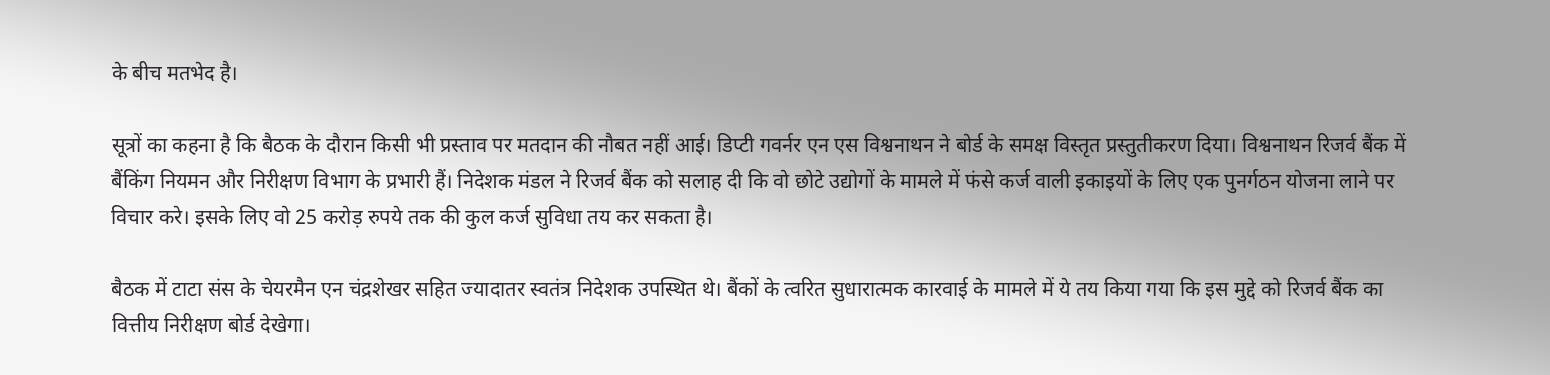के बीच मतभेद है।

सूत्रों का कहना है कि बैठक के दौरान किसी भी प्रस्ताव पर मतदान की नौबत नहीं आई। डिप्टी गवर्नर एन एस विश्वनाथन ने बोर्ड के समक्ष विस्तृत प्रस्तुतीकरण दिया। विश्वनाथन रिजर्व बैंक में बैंकिंग नियमन और निरीक्षण विभाग के प्रभारी हैं। निदेशक मंडल ने रिजर्व बैंक को सलाह दी कि वो छोटे उद्योगों के मामले में फंसे कर्ज वाली इकाइयों के लिए एक पुनर्गठन योजना लाने पर विचार करे। इसके लिए वो 25 करोड़ रुपये तक की कुल कर्ज सुविधा तय कर सकता है।

बैठक में टाटा संस के चेयरमैन एन चंद्रशेखर सहित ज्यादातर स्वतंत्र निदेशक उपस्थित थे। बैंकों के त्वरित सुधारात्मक कारवाई के मामले में ये तय किया गया कि इस मुद्दे को रिजर्व बैंक का वित्तीय निरीक्षण बोर्ड देखेगा।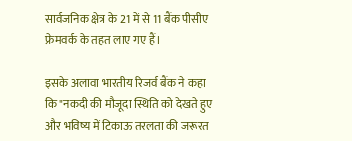सार्वजनिक क्षेत्र के 21 में से 11 बैंक पीसीए फ्रेमवर्क के तहत लाए गए हैं।

इसके अलावा भारतीय रिजर्व बैंक ने कहा कि "नकदी की मौजूदा स्थिति को देखते हुए और भविष्य में टिकाऊ तरलता की जरूरत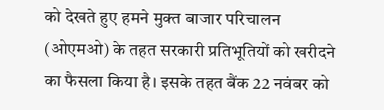को देखते हुए हमने मुक्त बाजार परिचालन (ओएमओ) के तहत सरकारी प्रतिभूतियों को खरीदने का फैसला किया है। इसके तहत बैंक 22 नवंबर को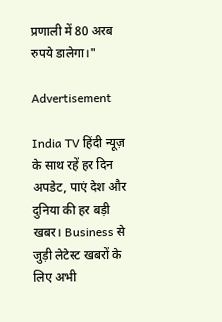प्रणाली में 80 अरब रुपये डालेगा।"

Advertisement

India TV हिंदी न्यूज़ के साथ रहें हर दिन अपडेट, पाएं देश और दुनिया की हर बड़ी खबर। Business से जुड़ी लेटेस्ट खबरों के लिए अभी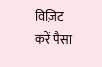विज़िट करें पैसा